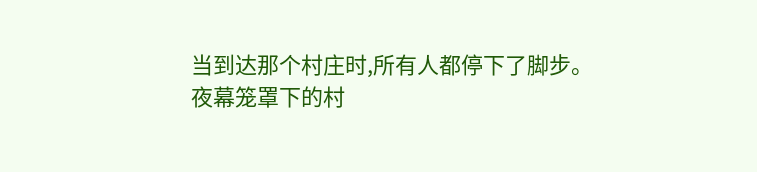当到达那个村庄时,所有人都停下了脚步。
夜幕笼罩下的村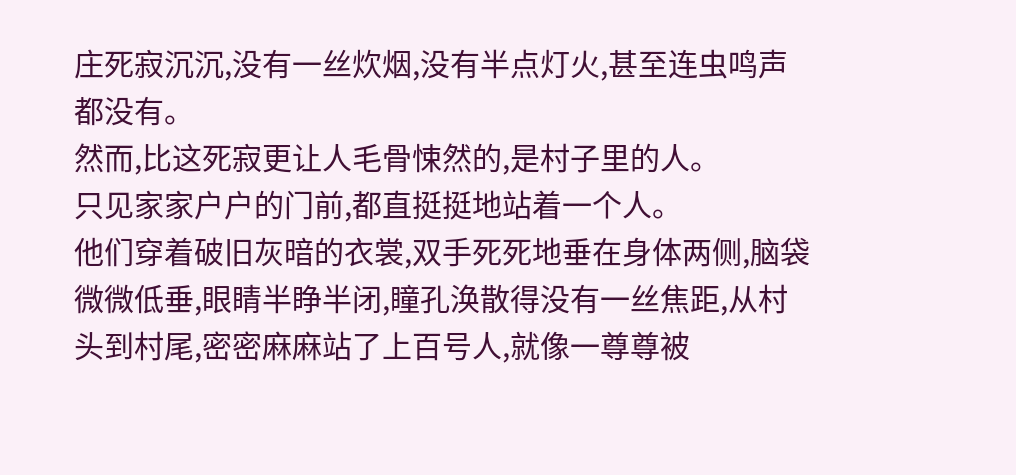庄死寂沉沉,没有一丝炊烟,没有半点灯火,甚至连虫鸣声都没有。
然而,比这死寂更让人毛骨悚然的,是村子里的人。
只见家家户户的门前,都直挺挺地站着一个人。
他们穿着破旧灰暗的衣裳,双手死死地垂在身体两侧,脑袋微微低垂,眼睛半睁半闭,瞳孔涣散得没有一丝焦距,从村头到村尾,密密麻麻站了上百号人,就像一尊尊被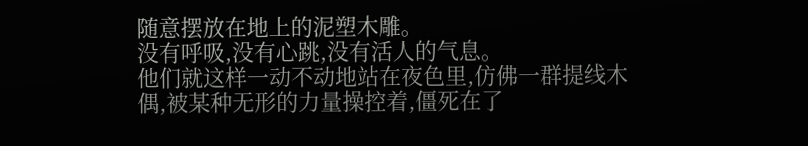随意摆放在地上的泥塑木雕。
没有呼吸,没有心跳,没有活人的气息。
他们就这样一动不动地站在夜色里,仿佛一群提线木偶,被某种无形的力量操控着,僵死在了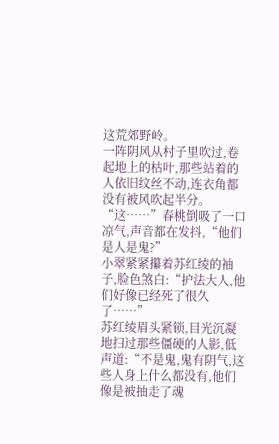这荒郊野岭。
一阵阴风从村子里吹过,卷起地上的枯叶,那些站着的人依旧纹丝不动,连衣角都没有被风吹起半分。
“这……”春桃倒吸了一口凉气,声音都在发抖,“他们是人是鬼?”
小翠紧紧攥着苏红绫的袖子,脸色煞白:“护法大人,他们好像已经死了很久了……”
苏红绫眉头紧锁,目光沉凝地扫过那些僵硬的人影,低声道:“不是鬼,鬼有阴气,这些人身上什么都没有,他们像是被抽走了魂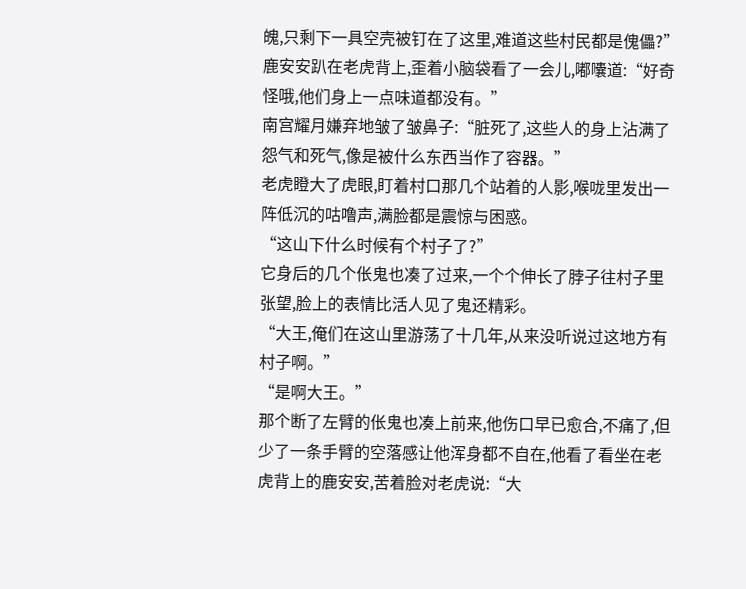魄,只剩下一具空壳被钉在了这里,难道这些村民都是傀儡?”
鹿安安趴在老虎背上,歪着小脑袋看了一会儿,嘟囔道:“好奇怪哦,他们身上一点味道都没有。”
南宫耀月嫌弃地皱了皱鼻子:“脏死了,这些人的身上沾满了怨气和死气,像是被什么东西当作了容器。”
老虎瞪大了虎眼,盯着村口那几个站着的人影,喉咙里发出一阵低沉的咕噜声,满脸都是震惊与困惑。
“这山下什么时候有个村子了?”
它身后的几个伥鬼也凑了过来,一个个伸长了脖子往村子里张望,脸上的表情比活人见了鬼还精彩。
“大王,俺们在这山里游荡了十几年,从来没听说过这地方有村子啊。”
“是啊大王。”
那个断了左臂的伥鬼也凑上前来,他伤口早已愈合,不痛了,但少了一条手臂的空落感让他浑身都不自在,他看了看坐在老虎背上的鹿安安,苦着脸对老虎说:“大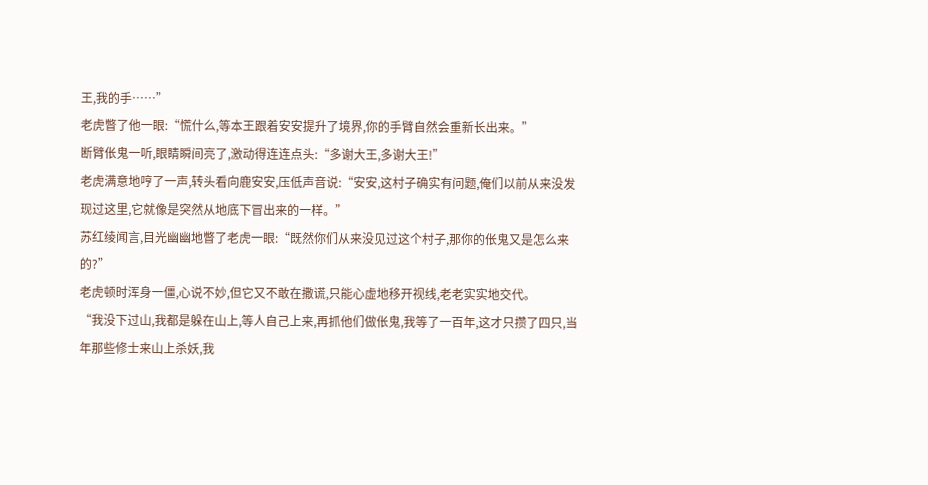王,我的手……”
老虎瞥了他一眼:“慌什么,等本王跟着安安提升了境界,你的手臂自然会重新长出来。”
断臂伥鬼一听,眼睛瞬间亮了,激动得连连点头:“多谢大王,多谢大王!”
老虎满意地哼了一声,转头看向鹿安安,压低声音说:“安安,这村子确实有问题,俺们以前从来没发现过这里,它就像是突然从地底下冒出来的一样。”
苏红绫闻言,目光幽幽地瞥了老虎一眼:“既然你们从来没见过这个村子,那你的伥鬼又是怎么来的?”
老虎顿时浑身一僵,心说不妙,但它又不敢在撒谎,只能心虚地移开视线,老老实实地交代。
“我没下过山,我都是躲在山上,等人自己上来,再抓他们做伥鬼,我等了一百年,这才只攒了四只,当年那些修士来山上杀妖,我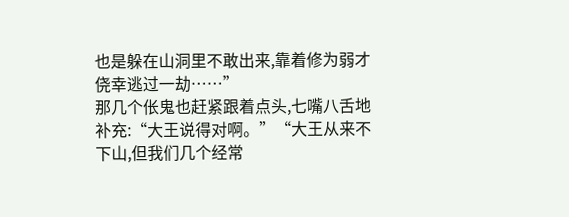也是躲在山洞里不敢出来,靠着修为弱才侥幸逃过一劫……”
那几个伥鬼也赶紧跟着点头,七嘴八舌地补充:“大王说得对啊。”“大王从来不下山,但我们几个经常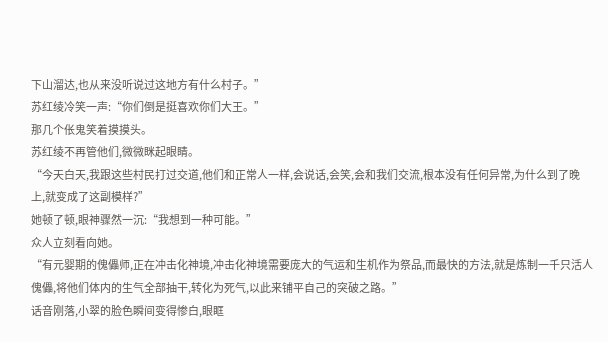下山溜达,也从来没听说过这地方有什么村子。”
苏红绫冷笑一声:“你们倒是挺喜欢你们大王。”
那几个伥鬼笑着摸摸头。
苏红绫不再管他们,微微眯起眼睛。
“今天白天,我跟这些村民打过交道,他们和正常人一样,会说话,会笑,会和我们交流,根本没有任何异常,为什么到了晚上,就变成了这副模样?”
她顿了顿,眼神骤然一沉:“我想到一种可能。”
众人立刻看向她。
“有元婴期的傀儡师,正在冲击化神境,冲击化神境需要庞大的气运和生机作为祭品,而最快的方法,就是炼制一千只活人傀儡,将他们体内的生气全部抽干,转化为死气,以此来铺平自己的突破之路。”
话音刚落,小翠的脸色瞬间变得惨白,眼眶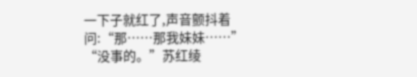一下子就红了,声音颤抖着问:“那……那我妹妹……”
“没事的。”苏红绫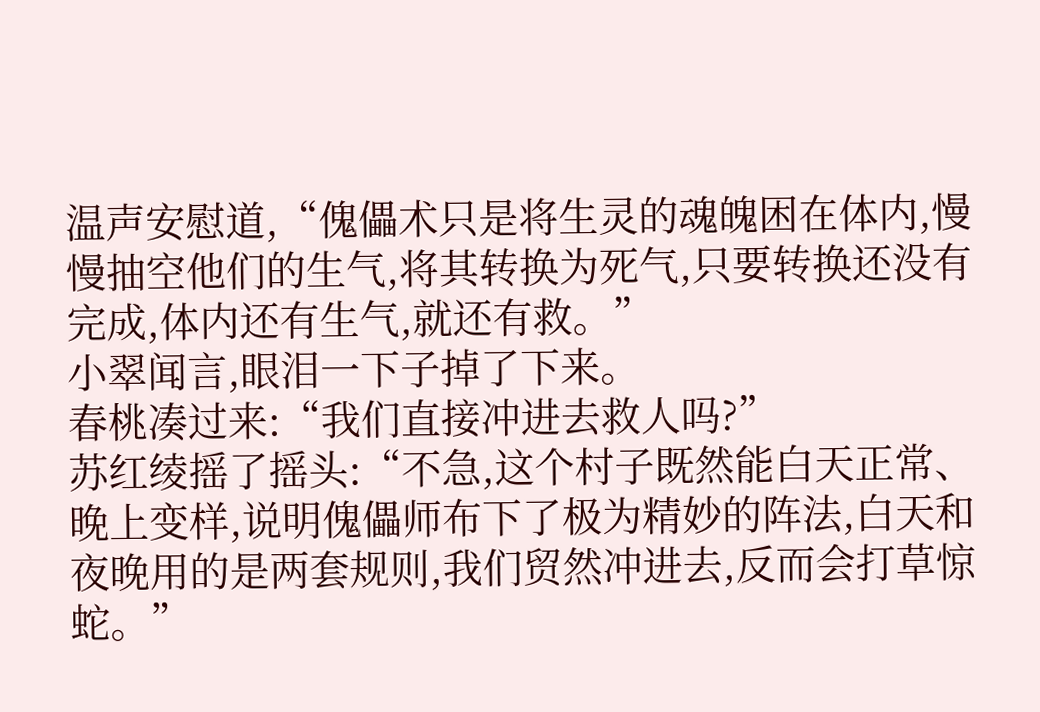温声安慰道,“傀儡术只是将生灵的魂魄困在体内,慢慢抽空他们的生气,将其转换为死气,只要转换还没有完成,体内还有生气,就还有救。”
小翠闻言,眼泪一下子掉了下来。
春桃凑过来:“我们直接冲进去救人吗?”
苏红绫摇了摇头:“不急,这个村子既然能白天正常、晚上变样,说明傀儡师布下了极为精妙的阵法,白天和夜晚用的是两套规则,我们贸然冲进去,反而会打草惊蛇。”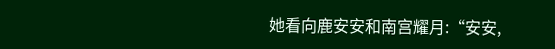她看向鹿安安和南宫耀月:“安安,